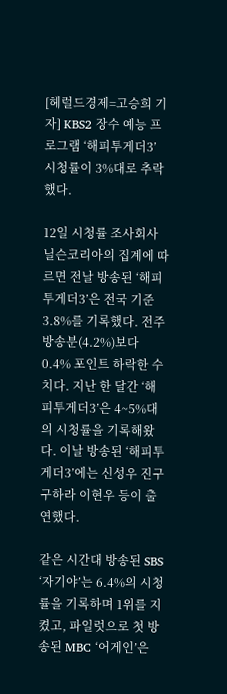[헤럴드경제=고승희 기자] KBS2 장수 예능 프로그램 ‘해피투게더3’ 시청률이 3%대로 추락했다.

12일 시청률 조사회사 닐슨코리아의 집계에 따르면 전날 방송된 ‘해피투게더3’은 전국 기준 3.8%를 기록했다. 전주 방송분(4.2%)보다 0.4% 포인트 하락한 수치다. 지난 한 달간 ‘해피투게더3’은 4~5%대의 시청률을 기록해왔다. 이날 방송된 ‘해피투게더3’에는 신성우 진구 구하라 이현우 등이 출연했다.

같은 시간대 방송된 SBS ‘자기야’는 6.4%의 시청률을 기록하며 1위를 지켰고, 파일럿으로 첫 방송된 MBC ‘어게인’은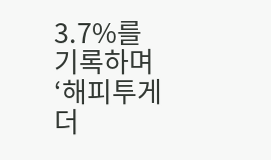3.7%를 기록하며 ‘해피투게더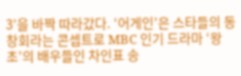3’을 바짝 따라갔다. ‘어게인’은 스타들의 동창회라는 콘셉트로 MBC 인기 드라마 ‘왕초’의 배우들인 차인표 송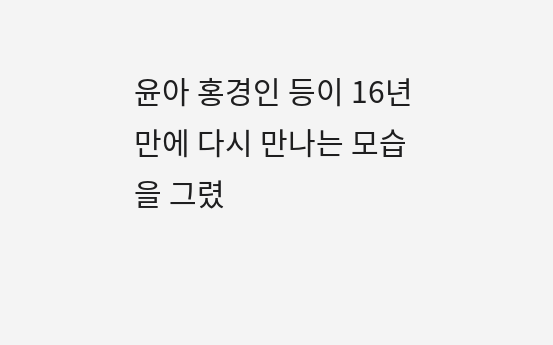윤아 홍경인 등이 16년 만에 다시 만나는 모습을 그렸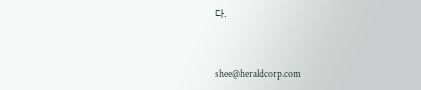다.


shee@heraldcorp.com